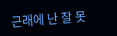근래에 난 잘 못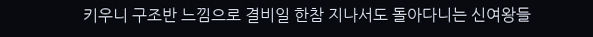키우니 구조반 느낌으로 결비일 한참 지나서도 돌아다니는 신여왕들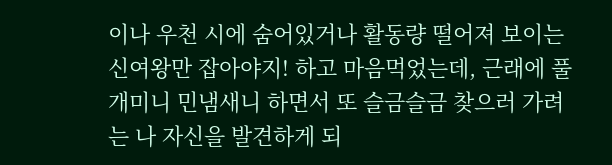이나 우천 시에 숨어있거나 활동량 떨어져 보이는 신여왕만 잡아야지! 하고 마음먹었는데, 근래에 풀개미니 민냄새니 하면서 또 슬금슬금 찾으러 가려는 나 자신을 발견하게 되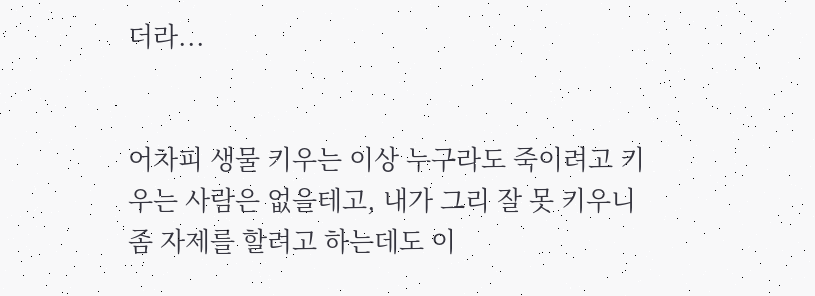더라...


어차피 생물 키우는 이상 누구라도 죽이려고 키우는 사람은 없을테고, 내가 그리 잘 못 키우니 좀 자제를 할려고 하는데도 이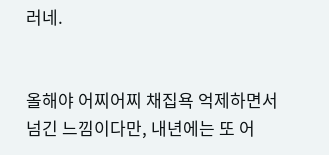러네.


올해야 어찌어찌 채집욕 억제하면서 넘긴 느낌이다만, 내년에는 또 어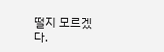떨지 모르겠다.